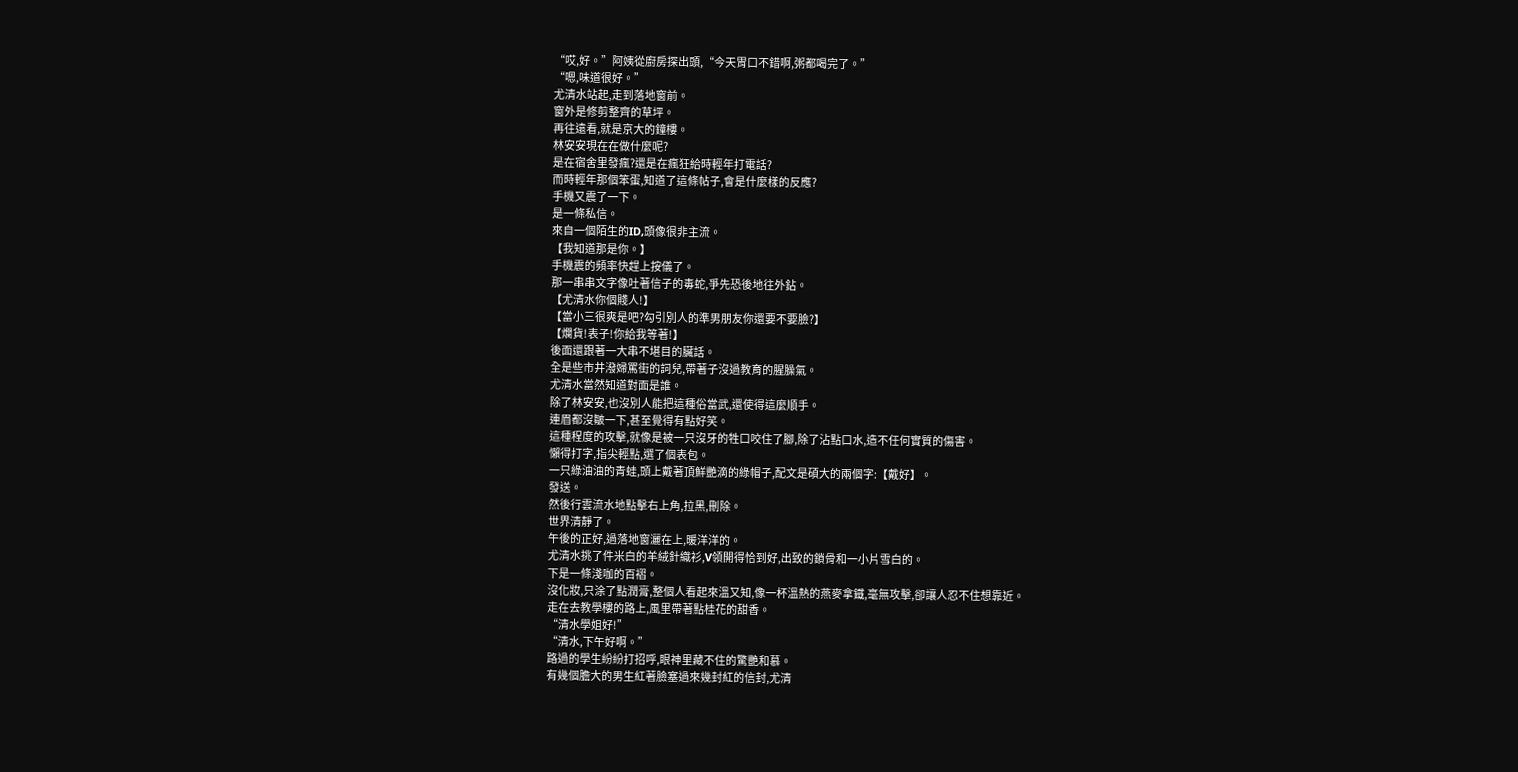“哎,好。”阿姨從廚房探出頭,“今天胃口不錯啊,粥都喝完了。”
“嗯,味道很好。”
尤清水站起,走到落地窗前。
窗外是修剪整齊的草坪。
再往遠看,就是京大的鐘樓。
林安安現在在做什麼呢?
是在宿舍里發瘋?還是在瘋狂給時輕年打電話?
而時輕年那個笨蛋,知道了這條帖子,會是什麼樣的反應?
手機又震了一下。
是一條私信。
來自一個陌生的ID,頭像很非主流。
【我知道那是你。】
手機震的頻率快趕上按儀了。
那一串串文字像吐著信子的毒蛇,爭先恐後地往外鉆。
【尤清水你個賤人!】
【當小三很爽是吧?勾引別人的準男朋友你還要不要臉?】
【爛貨!表子!你給我等著!】
後面還跟著一大串不堪目的臟話。
全是些市井潑婦罵街的詞兒,帶著子沒過教育的腥臊氣。
尤清水當然知道對面是誰。
除了林安安,也沒別人能把這種俗當武,還使得這麼順手。
連眉都沒皺一下,甚至覺得有點好笑。
這種程度的攻擊,就像是被一只沒牙的牲口咬住了腳,除了沾點口水,造不任何實質的傷害。
懶得打字,指尖輕點,選了個表包。
一只綠油油的青蛙,頭上戴著頂鮮艷滴的綠帽子,配文是碩大的兩個字:【戴好】。
發送。
然後行雲流水地點擊右上角,拉黑,刪除。
世界清靜了。
午後的正好,過落地窗灑在上,暖洋洋的。
尤清水挑了件米白的羊絨針織衫,V領開得恰到好,出致的鎖骨和一小片雪白的。
下是一條淺咖的百褶。
沒化妝,只涂了點潤膏,整個人看起來溫又知,像一杯溫熱的燕麥拿鐵,毫無攻擊,卻讓人忍不住想靠近。
走在去教學樓的路上,風里帶著點桂花的甜香。
“清水學姐好!”
“清水,下午好啊。”
路過的學生紛紛打招呼,眼神里藏不住的驚艷和慕。
有幾個膽大的男生紅著臉塞過來幾封紅的信封,尤清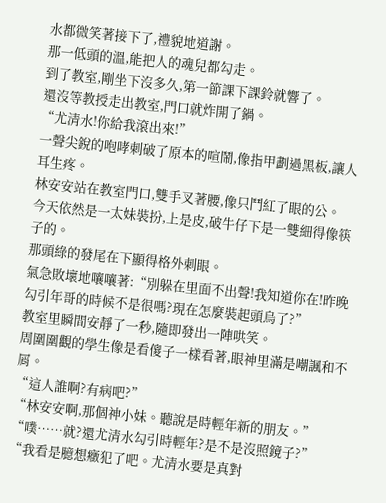水都微笑著接下了,禮貌地道謝。
那一低頭的溫,能把人的魂兒都勾走。
到了教室,剛坐下沒多久,第一節課下課鈴就響了。
還沒等教授走出教室,門口就炸開了鍋。
“尤清水!你給我滾出來!”
一聲尖銳的咆哮刺破了原本的喧鬧,像指甲劃過黑板,讓人耳生疼。
林安安站在教室門口,雙手叉著腰,像只鬥紅了眼的公。
今天依然是一太妹裝扮,上是皮,破牛仔下是一雙細得像筷子的。
那頭綠的發尾在下顯得格外刺眼。
氣急敗壞地嚷嚷著:“別躲在里面不出聲!我知道你在!昨晚勾引年哥的時候不是很嗎?現在怎麼裝起頭烏了?”
教室里瞬間安靜了一秒,隨即發出一陣哄笑。
周圍圍觀的學生像是看傻子一樣看著,眼神里滿是嘲諷和不屑。
“這人誰啊?有病吧?”
“林安安啊,那個神小妹。聽說是時輕年新的朋友。”
“噗……就?還尤清水勾引時輕年?是不是沒照鏡子?”
“我看是臆想癥犯了吧。尤清水要是真對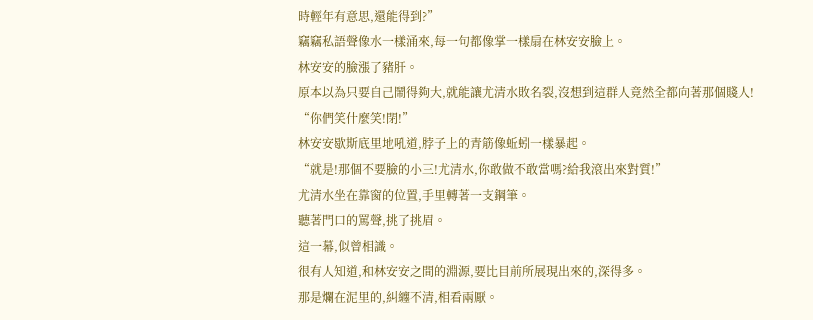時輕年有意思,還能得到?”
竊竊私語聲像水一樣涌來,每一句都像掌一樣扇在林安安臉上。
林安安的臉漲了豬肝。
原本以為只要自己鬧得夠大,就能讓尤清水敗名裂,沒想到這群人竟然全都向著那個賤人!
“你們笑什麼笑!閉!”
林安安歇斯底里地吼道,脖子上的青筋像蚯蚓一樣暴起。
“就是!那個不要臉的小三!尤清水,你敢做不敢當嗎?給我滾出來對質!”
尤清水坐在靠窗的位置,手里轉著一支鋼筆。
聽著門口的罵聲,挑了挑眉。
這一幕,似曾相識。
很有人知道,和林安安之間的淵源,要比目前所展現出來的,深得多。
那是爛在泥里的,糾纏不清,相看兩厭。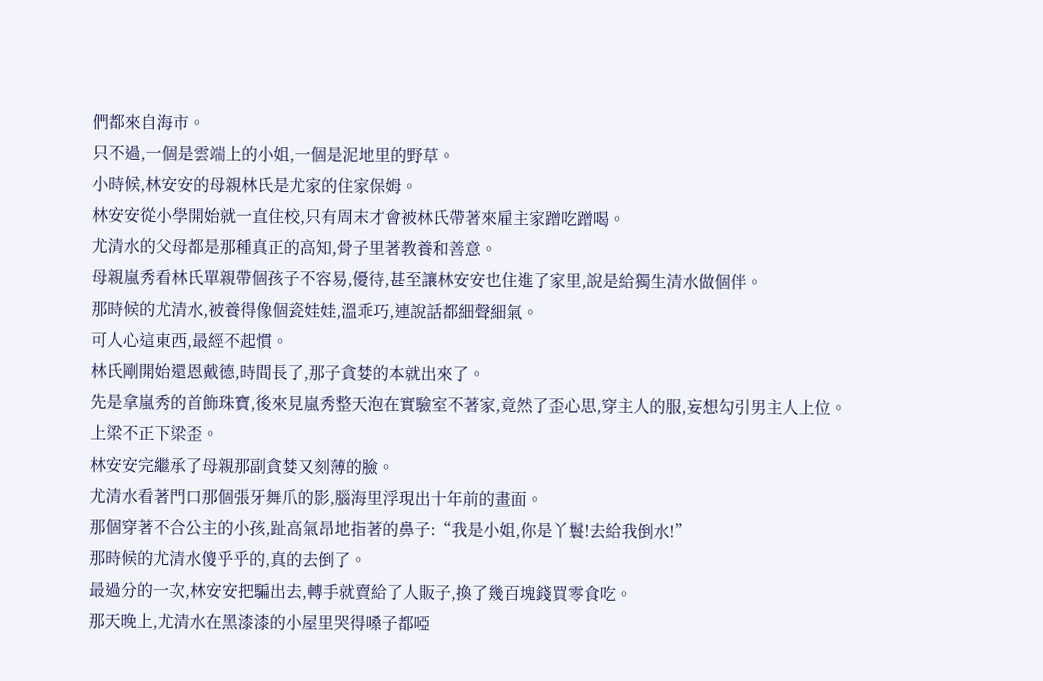們都來自海市。
只不過,一個是雲端上的小姐,一個是泥地里的野草。
小時候,林安安的母親林氏是尤家的住家保姆。
林安安從小學開始就一直住校,只有周末才會被林氏帶著來雇主家蹭吃蹭喝。
尤清水的父母都是那種真正的高知,骨子里著教養和善意。
母親嵐秀看林氏單親帶個孩子不容易,優待,甚至讓林安安也住進了家里,說是給獨生清水做個伴。
那時候的尤清水,被養得像個瓷娃娃,溫乖巧,連說話都細聲細氣。
可人心這東西,最經不起慣。
林氏剛開始還恩戴德,時間長了,那子貪婪的本就出來了。
先是拿嵐秀的首飾珠寶,後來見嵐秀整天泡在實驗室不著家,竟然了歪心思,穿主人的服,妄想勾引男主人上位。
上梁不正下梁歪。
林安安完繼承了母親那副貪婪又刻薄的臉。
尤清水看著門口那個張牙舞爪的影,腦海里浮現出十年前的畫面。
那個穿著不合公主的小孩,趾高氣昂地指著的鼻子:“我是小姐,你是丫鬟!去給我倒水!”
那時候的尤清水傻乎乎的,真的去倒了。
最過分的一次,林安安把騙出去,轉手就賣給了人販子,換了幾百塊錢買零食吃。
那天晚上,尤清水在黑漆漆的小屋里哭得嗓子都啞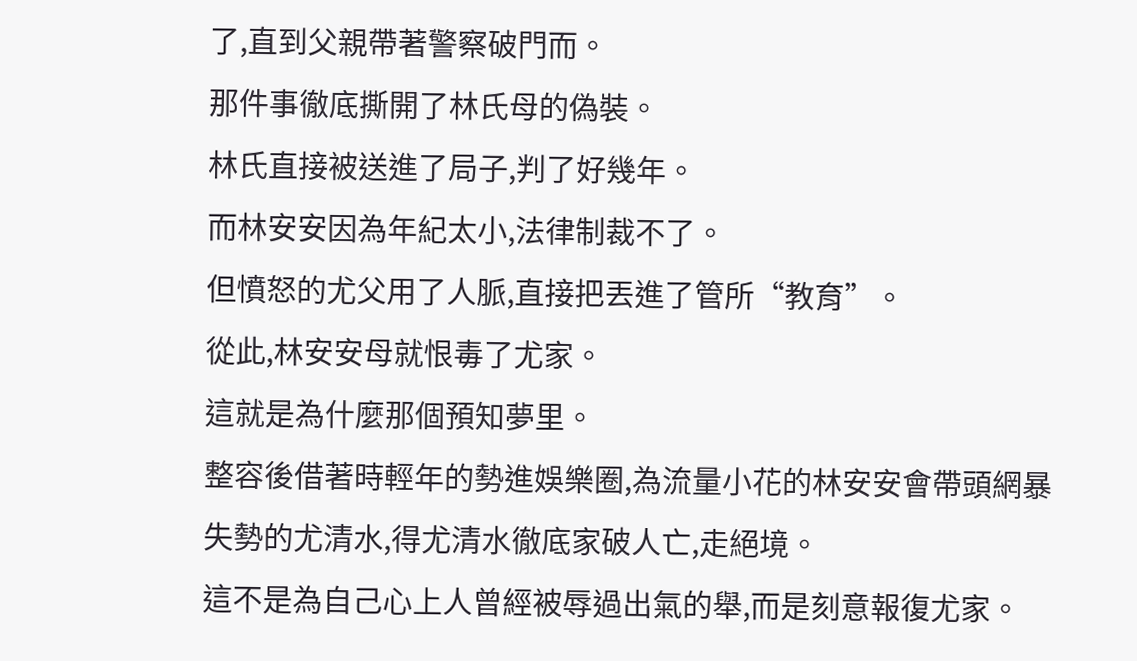了,直到父親帶著警察破門而。
那件事徹底撕開了林氏母的偽裝。
林氏直接被送進了局子,判了好幾年。
而林安安因為年紀太小,法律制裁不了。
但憤怒的尤父用了人脈,直接把丟進了管所“教育”。
從此,林安安母就恨毒了尤家。
這就是為什麼那個預知夢里。
整容後借著時輕年的勢進娛樂圈,為流量小花的林安安會帶頭網暴失勢的尤清水,得尤清水徹底家破人亡,走絕境。
這不是為自己心上人曾經被辱過出氣的舉,而是刻意報復尤家。